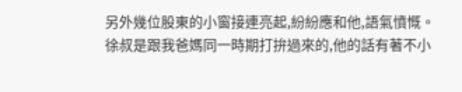另外幾位股東的小窗接連亮起,紛紛應和他,語氣憤慨。
徐叔是跟我爸媽同一時期打拚過來的,他的話有著不小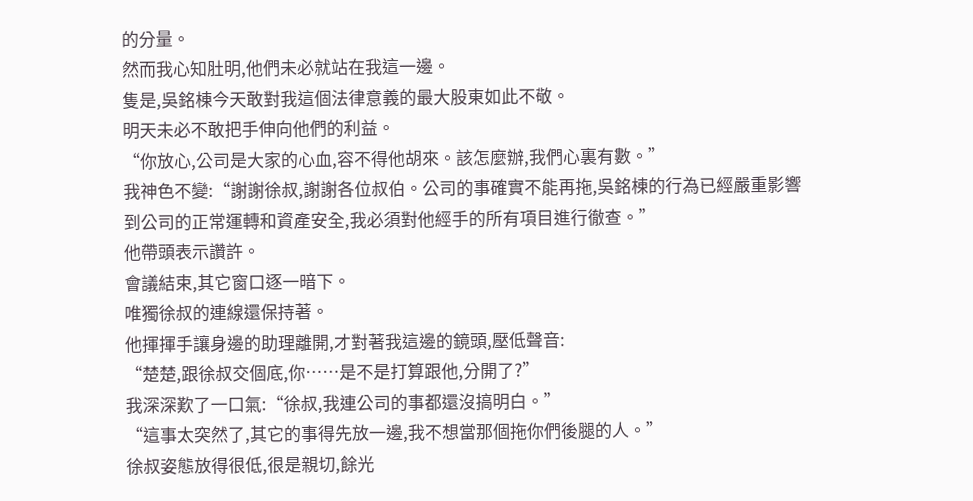的分量。
然而我心知肚明,他們未必就站在我這一邊。
隻是,吳銘棟今天敢對我這個法律意義的最大股東如此不敬。
明天未必不敢把手伸向他們的利益。
“你放心,公司是大家的心血,容不得他胡來。該怎麼辦,我們心裏有數。”
我神色不變:“謝謝徐叔,謝謝各位叔伯。公司的事確實不能再拖,吳銘棟的行為已經嚴重影響到公司的正常運轉和資產安全,我必須對他經手的所有項目進行徹查。”
他帶頭表示讚許。
會議結束,其它窗口逐一暗下。
唯獨徐叔的連線還保持著。
他揮揮手讓身邊的助理離開,才對著我這邊的鏡頭,壓低聲音:
“楚楚,跟徐叔交個底,你……是不是打算跟他,分開了?”
我深深歎了一口氣:“徐叔,我連公司的事都還沒搞明白。”
“這事太突然了,其它的事得先放一邊,我不想當那個拖你們後腿的人。”
徐叔姿態放得很低,很是親切,餘光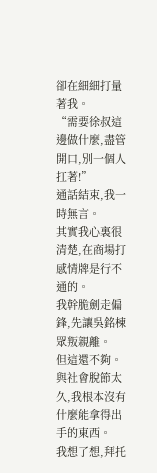卻在細細打量著我。
“需要徐叔這邊做什麼,盡管開口,別一個人扛著!”
通話結束,我一時無言。
其實我心裏很清楚,在商場打感情牌是行不通的。
我幹脆劍走偏鋒,先讓吳銘棟眾叛親離。
但這還不夠。
與社會脫節太久,我根本沒有什麼能拿得出手的東西。
我想了想,拜托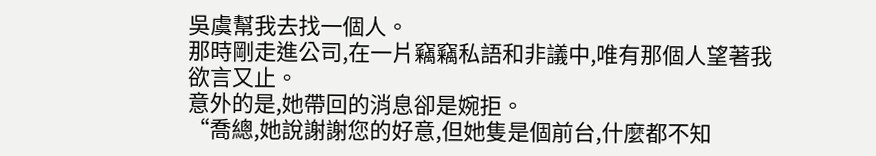吳虞幫我去找一個人。
那時剛走進公司,在一片竊竊私語和非議中,唯有那個人望著我欲言又止。
意外的是,她帶回的消息卻是婉拒。
“喬總,她說謝謝您的好意,但她隻是個前台,什麼都不知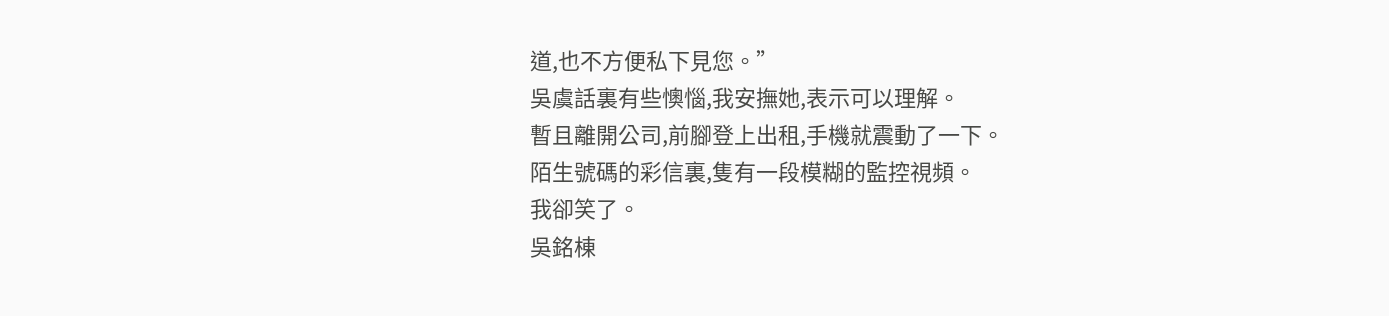道,也不方便私下見您。”
吳虞話裏有些懊惱,我安撫她,表示可以理解。
暫且離開公司,前腳登上出租,手機就震動了一下。
陌生號碼的彩信裏,隻有一段模糊的監控視頻。
我卻笑了。
吳銘棟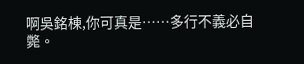啊吳銘棟,你可真是……多行不義必自斃。